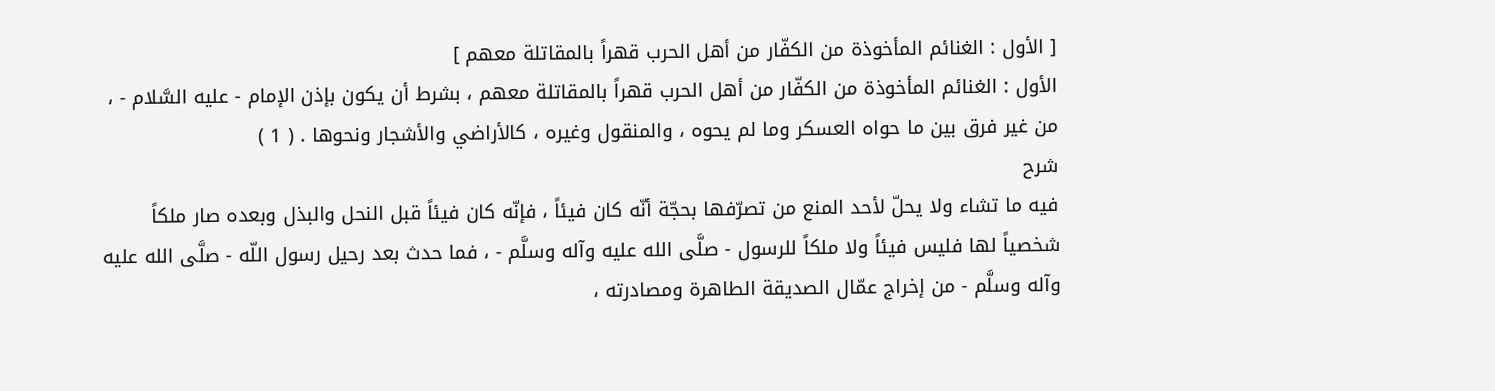[ الأول : الغنائم المأخوذة من الكفّار من أهل الحرب قهراً بالمقاتلة معهم ]
الأول : الغنائم المأخوذة من الكفّار من أهل الحرب قهراً بالمقاتلة معهم ، بشرط أن يكون بإذن الإمام - عليه السَّلام - ، من غير فرق بين ما حواه العسكر وما لم يحوه ، والمنقول وغيره ، كالأراضي والأشجار ونحوها . ( 1 )
شرح
فيه ما تشاء ولا يحلّ لأحد المنع من تصرّفها بحجّة أنّه كان فيئاً ، فإنّه كان فيئاً قبل النحل والبذل وبعده صار ملكاً شخصياً لها فليس فيئاً ولا ملكاً للرسول - صلَّى الله عليه وآله وسلَّم - ، فما حدث بعد رحيل رسول اللّه - صلَّى الله عليه وآله وسلَّم - من إخراج عمّال الصديقة الطاهرة ومصادرته ،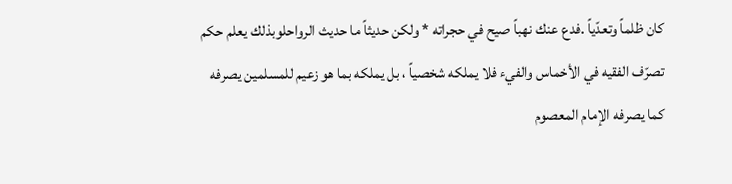كان ظلماً وتعدّياً .فدع عنك نهباً صيح في حجراته * ولكن حديثاً ما حديث الرواحلوبذلك يعلم حكم تصرّف الفقيه في الأخماس والفيء فلا يملكه شخصياً ، بل يملكه بما هو زعيم للمسلمين يصرفه كما يصرفه الإمام المعصوم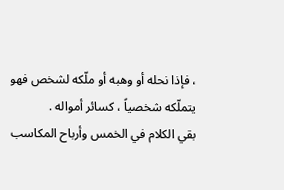، فإذا نحله أو وهبه أو ملّكه لشخص فهو يتملّكه شخصياً ، كسائر أمواله .
بقي الكلام في الخمس وأرباح المكاسب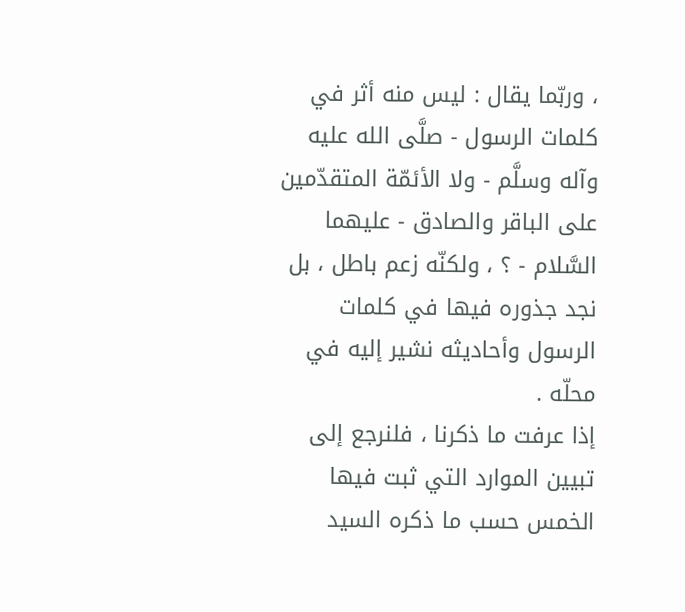، وربّما يقال : ليس منه أثر في كلمات الرسول - صلَّى الله عليه وآله وسلَّم - ولا الأئمّة المتقدّمين على الباقر والصادق - عليهما السَّلام - ؟ ، ولكنّه زعم باطل ، بل نجد جذوره فيها في كلمات الرسول وأحاديثه نشير إليه في محلّه .
إذا عرفت ما ذكرنا ، فلنرجع إلى تبيين الموارد التي ثبت فيها الخمس حسب ما ذكره السيد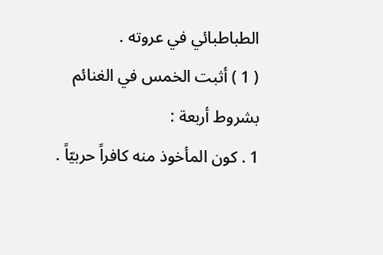الطباطبائي في عروته .
( 1 ) أثبت الخمس في الغنائم بشروط أربعة :
1 . كون المأخوذ منه كافراً حربيّاً .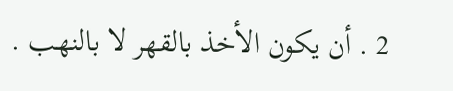2 . أن يكون الأخذ بالقهر لا بالنهب .